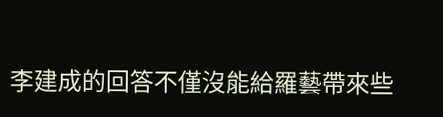李建成的回答不僅沒能給羅藝帶來些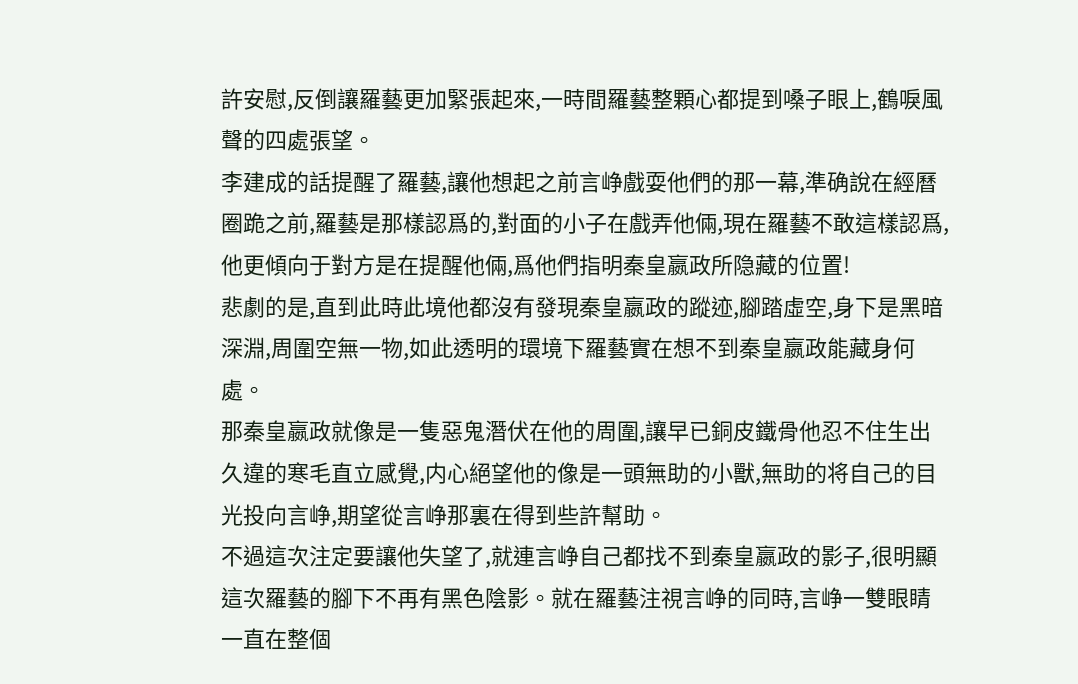許安慰,反倒讓羅藝更加緊張起來,一時間羅藝整顆心都提到嗓子眼上,鶴唳風聲的四處張望。
李建成的話提醒了羅藝,讓他想起之前言峥戲耍他們的那一幕,準确說在經曆圈跪之前,羅藝是那樣認爲的,對面的小子在戲弄他倆,現在羅藝不敢這樣認爲,他更傾向于對方是在提醒他倆,爲他們指明秦皇嬴政所隐藏的位置!
悲劇的是,直到此時此境他都沒有發現秦皇嬴政的蹤迹,腳踏虛空,身下是黑暗深淵,周圍空無一物,如此透明的環境下羅藝實在想不到秦皇嬴政能藏身何處。
那秦皇嬴政就像是一隻惡鬼潛伏在他的周圍,讓早已銅皮鐵骨他忍不住生出久違的寒毛直立感覺,内心絕望他的像是一頭無助的小獸,無助的将自己的目光投向言峥,期望從言峥那裏在得到些許幫助。
不過這次注定要讓他失望了,就連言峥自己都找不到秦皇嬴政的影子,很明顯這次羅藝的腳下不再有黑色陰影。就在羅藝注視言峥的同時,言峥一雙眼睛一直在整個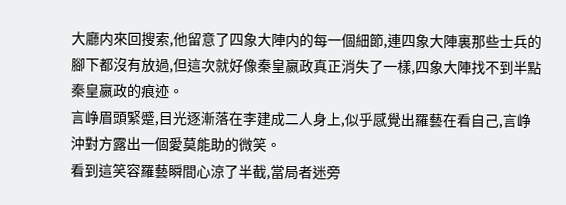大廳内來回搜索,他留意了四象大陣内的每一個細節,連四象大陣裏那些士兵的腳下都沒有放過,但這次就好像秦皇嬴政真正消失了一樣,四象大陣找不到半點秦皇嬴政的痕迹。
言峥眉頭緊蹙,目光逐漸落在李建成二人身上,似乎感覺出羅藝在看自己,言峥沖對方露出一個愛莫能助的微笑。
看到這笑容羅藝瞬間心涼了半截,當局者迷旁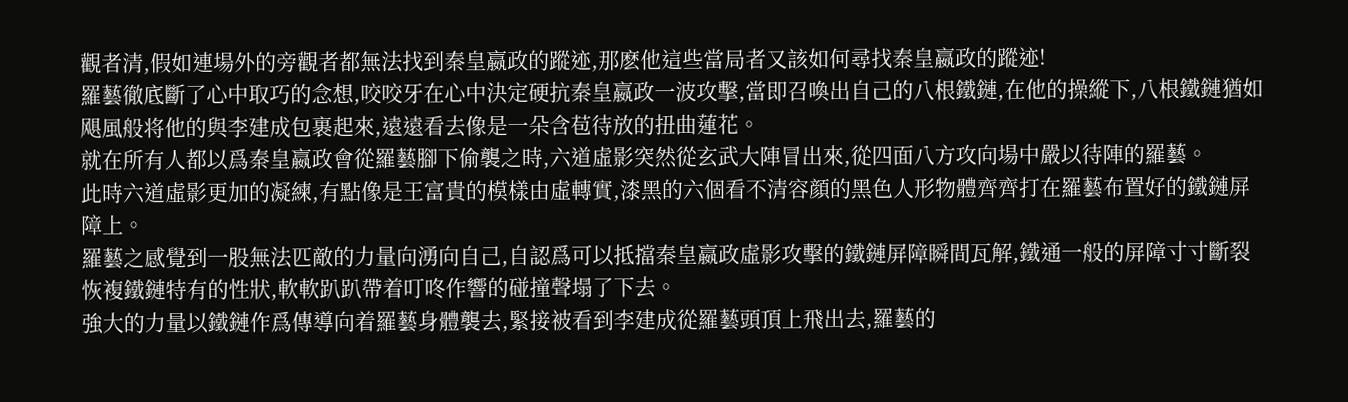觀者清,假如連場外的旁觀者都無法找到秦皇嬴政的蹤迹,那麽他這些當局者又該如何尋找秦皇嬴政的蹤迹!
羅藝徹底斷了心中取巧的念想,咬咬牙在心中決定硬抗秦皇嬴政一波攻擊,當即召喚出自己的八根鐵鏈,在他的操縱下,八根鐵鏈猶如飓風般将他的與李建成包裹起來,遠遠看去像是一朵含苞待放的扭曲蓮花。
就在所有人都以爲秦皇嬴政會從羅藝腳下偷襲之時,六道虛影突然從玄武大陣冒出來,從四面八方攻向場中嚴以待陣的羅藝。
此時六道虛影更加的凝練,有點像是王富貴的模樣由虛轉實,漆黑的六個看不清容顔的黑色人形物體齊齊打在羅藝布置好的鐵鏈屏障上。
羅藝之感覺到一股無法匹敵的力量向湧向自己,自認爲可以抵擋秦皇嬴政虛影攻擊的鐵鏈屏障瞬間瓦解,鐵通一般的屏障寸寸斷裂恢複鐵鏈特有的性狀,軟軟趴趴帶着叮咚作響的碰撞聲塌了下去。
強大的力量以鐵鏈作爲傳導向着羅藝身體襲去,緊接被看到李建成從羅藝頭頂上飛出去,羅藝的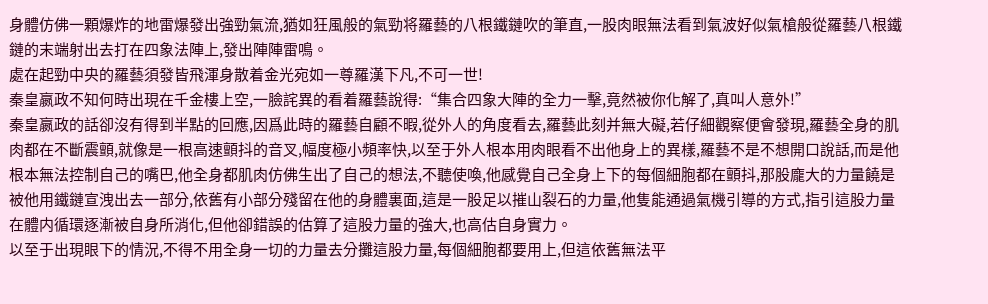身體仿佛一顆爆炸的地雷爆發出強勁氣流,猶如狂風般的氣勁将羅藝的八根鐵鏈吹的筆直,一股肉眼無法看到氣波好似氣槍般從羅藝八根鐵鏈的末端射出去打在四象法陣上,發出陣陣雷鳴。
處在起勁中央的羅藝須發皆飛渾身散着金光宛如一尊羅漢下凡,不可一世!
秦皇嬴政不知何時出現在千金樓上空,一臉詫異的看着羅藝說得:“集合四象大陣的全力一擊,竟然被你化解了,真叫人意外!”
秦皇嬴政的話卻沒有得到半點的回應,因爲此時的羅藝自顧不暇,從外人的角度看去,羅藝此刻并無大礙,若仔細觀察便會發現,羅藝全身的肌肉都在不斷震顫,就像是一根高速顫抖的音叉,幅度極小頻率快,以至于外人根本用肉眼看不出他身上的異樣,羅藝不是不想開口說話,而是他根本無法控制自己的嘴巴,他全身都肌肉仿佛生出了自己的想法,不聽使喚,他感覺自己全身上下的每個細胞都在顫抖,那股龐大的力量饒是被他用鐵鏈宣洩出去一部分,依舊有小部分殘留在他的身體裏面,這是一股足以摧山裂石的力量,他隻能通過氣機引導的方式,指引這股力量在體内循環逐漸被自身所消化,但他卻錯誤的估算了這股力量的強大,也高估自身實力。
以至于出現眼下的情況,不得不用全身一切的力量去分攤這股力量,每個細胞都要用上,但這依舊無法平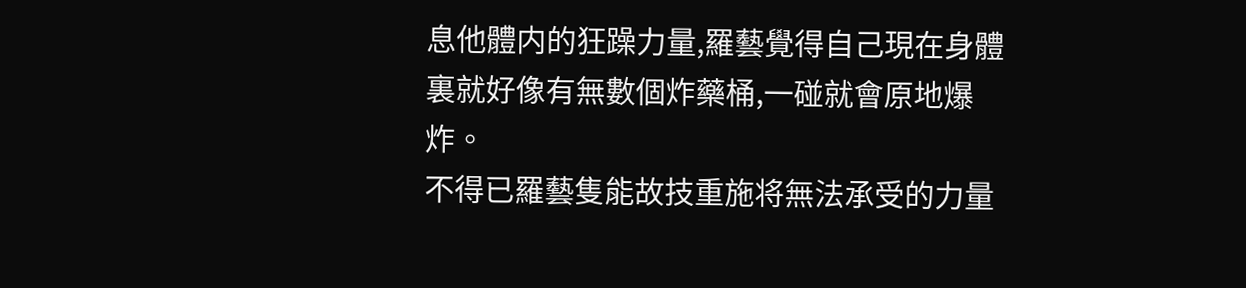息他體内的狂躁力量,羅藝覺得自己現在身體裏就好像有無數個炸藥桶,一碰就會原地爆炸。
不得已羅藝隻能故技重施将無法承受的力量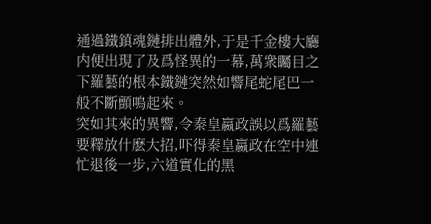通過鐵鎮魂鏈排出體外,于是千金樓大廳内便出現了及爲怪異的一幕,萬衆矚目之下羅藝的根本鐵鏈突然如響尾蛇尾巴一般不斷顫鳴起來。
突如其來的異響,令秦皇嬴政誤以爲羅藝要釋放什麽大招,吓得秦皇嬴政在空中連忙退後一步,六道實化的黑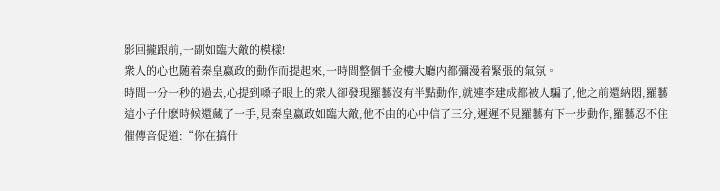影回攏跟前,一副如臨大敵的模樣!
衆人的心也随着秦皇嬴政的動作而提起來,一時間整個千金樓大廳内都彌漫着緊張的氣氛。
時間一分一秒的過去,心提到嗓子眼上的衆人卻發現羅藝沒有半點動作,就連李建成都被人騙了,他之前還納悶,羅藝這小子什麽時候還藏了一手,見秦皇嬴政如臨大敵,他不由的心中信了三分,遲遲不見羅藝有下一步動作,羅藝忍不住催傳音促道:“你在搞什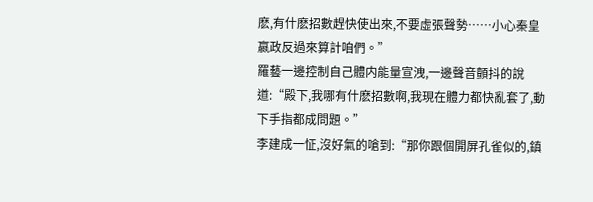麽,有什麽招數趕快使出來,不要虛張聲勢……小心秦皇嬴政反過來算計咱們。”
羅藝一邊控制自己體内能量宣洩,一邊聲音顫抖的說道:“殿下,我哪有什麽招數啊,我現在體力都快亂套了,動下手指都成問題。”
李建成一怔,沒好氣的嗆到:“那你跟個開屏孔雀似的,鎮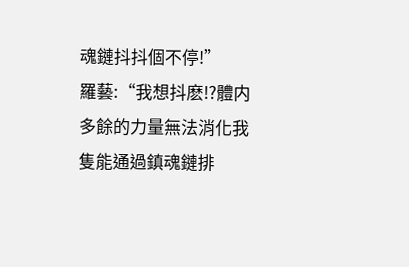魂鏈抖抖個不停!”
羅藝:“我想抖麽!?體内多餘的力量無法消化我隻能通過鎮魂鏈排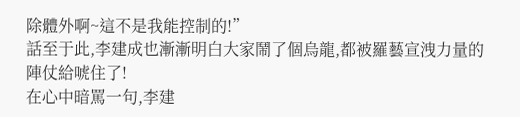除體外啊~這不是我能控制的!”
話至于此,李建成也漸漸明白大家鬧了個烏龍,都被羅藝宣洩力量的陣仗給唬住了!
在心中暗罵一句,李建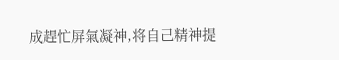成趕忙屏氣凝神,将自己精神提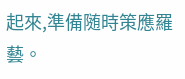起來,準備随時策應羅藝。